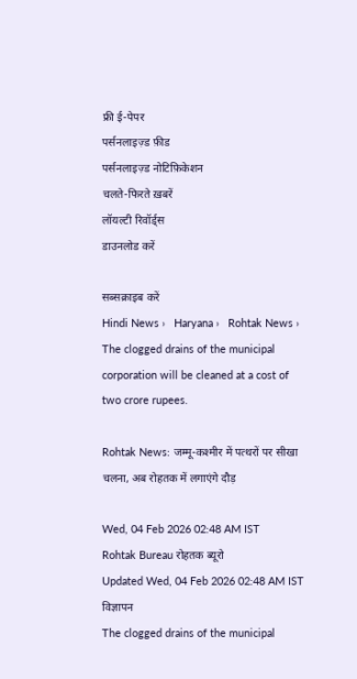फ्री ई-पेपर
पर्सनलाइज़्ड फ़ीड
पर्सनलाइज़्ड नोटिफ़िकेशन
चलते-फिरते ख़बरें
लॉयल्टी रिवॉर्ड्स
डाउनलोड करें

सब्सक्राइब करें
Hindi News ›   Haryana ›   Rohtak News ›   The clogged drains of the municipal corporation will be cleaned at a cost of two crore rupees.

Rohtak News: जम्मू-कश्मीर में पत्थरों पर सीखा चलना, अब रोहतक में लगाएंगे दौड़

Wed, 04 Feb 2026 02:48 AM IST
Rohtak Bureau रोहतक ब्यूरो
Updated Wed, 04 Feb 2026 02:48 AM IST
विज्ञापन
The clogged drains of the municipal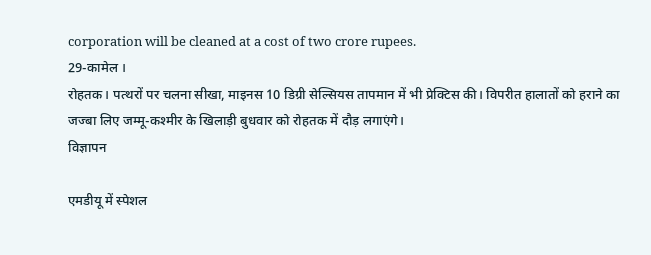corporation will be cleaned at a cost of two crore rupees.
29-कामेल ।
रोहतक। पत्थरों पर चलना सीखा, माइनस 10 डिग्री सेल्सियस तापमान में भी प्रेक्टिस की। विपरीत हालातों को हराने का जज्बा लिए जम्मू-कश्मीर के खिलाड़ी बुधवार को रोहतक में दौड़ लगाएंगे।
विज्ञापन

एमडीयू में स्पेशल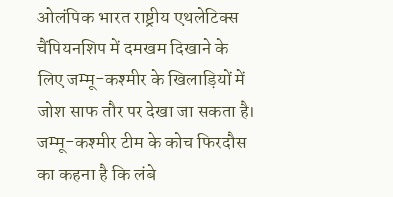ओलंपिक भारत राष्ट्रीय एथलेटिक्स चैंपियनशिप में दमखम दिखाने के लिए जम्मू-कश्मीर के खिलाड़ियों में जोश साफ तौर पर देखा जा सकता है।
जम्मू-कश्मीर टीम के कोच फिरदौस का कहना है कि लंबे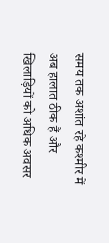समय तक अशांत रहे कश्मीर में अब हालात ठीक हैं और खिलाड़ियों को अधिक अवसर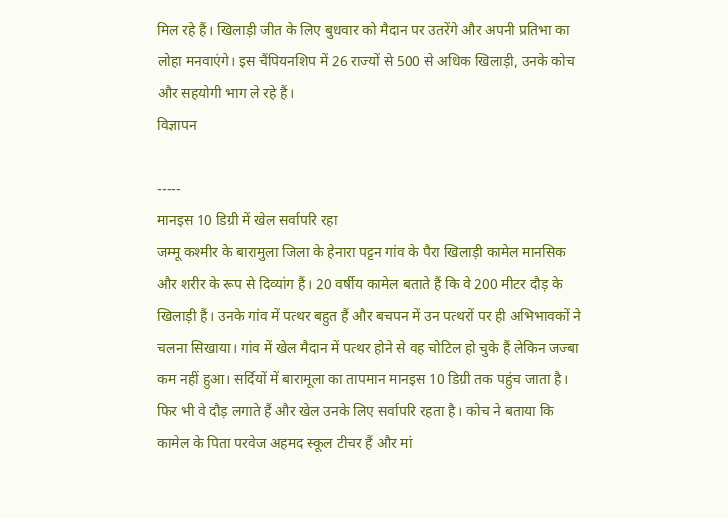मिल रहे हैं। खिलाड़ी जीत के लिए बुधवार को मैदान पर उतरेंगे और अपनी प्रतिभा का लोहा मनवाएंगे। इस चैंपियनशिप में 26 राज्यों से 500 से अधिक खिलाड़ी, उनके कोच और सहयोगी भाग ले रहे हैं।
विज्ञापन

-----
मानइस 10 डिग्री में खेल सर्वापरि रहा
जम्मू कश्मीर के बारामुला जिला के हेनारा पट्टन गांव के पैरा खिलाड़ी कामेल मानसिक और शरीर के रूप से दिव्यांग हैं। 20 वर्षीय कामेल बताते हैं कि वे 200 मीटर दौड़ के खिलाड़ी हैं। उनके गांव में पत्थर बहुत हैं और बचपन में उन पत्थरों पर ही अभिभावकों ने चलना सिखाया। गांव में खेल मैदान में पत्थर होने से वह चोटिल हो चुके हैं लेकिन जज्बा कम नहीं हुआ। सर्दियों में बारामूला का तापमान मानइस 10 डिग्री तक पहुंच जाता है। फिर भी वे दौड़ लगाते हैं और खेल उनके लिए सर्वापरि रहता है। कोच ने बताया कि कामेल के पिता परवेज अहमद स्कूल टीचर हैं और मां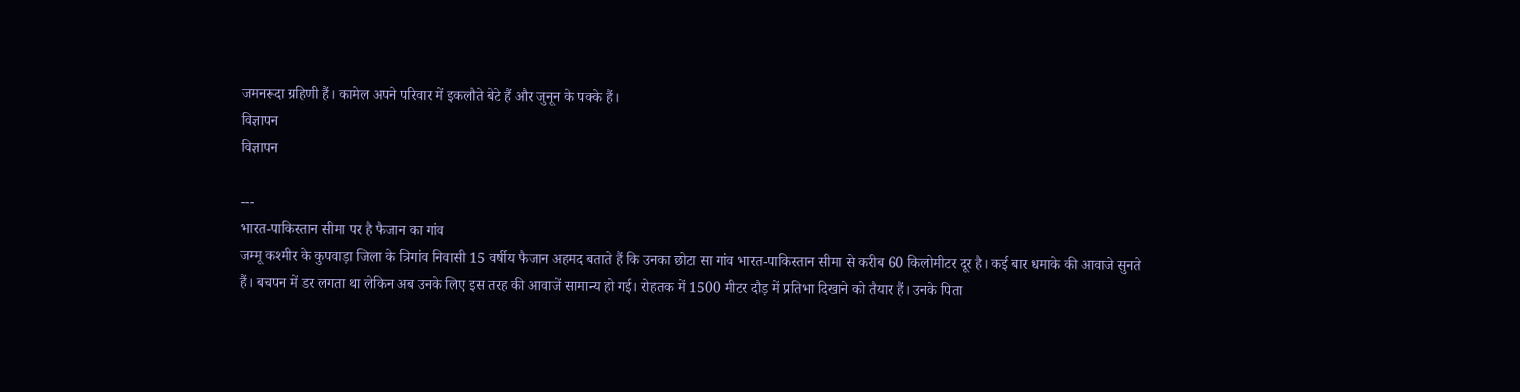जमनरूदा ग्रहिणी हैं। कामेल अपने परिवार में इकलौते बेटे हैं और जुनून के पक्के हैं।
विज्ञापन
विज्ञापन

---
भारत-पाकिस्तान सीमा पर है फैजान का गांव
जम्मू कश्मीर के कुपवाड़ा जिला के त्रिगांव निवासी 15 वर्षीय फैजान अहमद बताते हैं कि उनका छोटा सा गांव भारत-पाकिस्तान सीमा से करीब 60 किलोमीटर दूर है। कई बार धमाके की आवाजे सुनते हैं। बचपन में डर लगता था लेकिन अब उनके लिए इस तरह की आवाजें सामान्य हो गई। रोहतक में 1500 मीटर दौड़ में प्रतिभा दिखाने को तैयार हैं। उनके पिता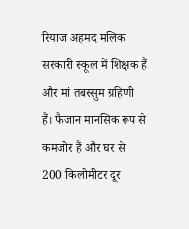रियाज अहमद मलिक सरकारी स्कूल में शिक्षक हैं और मां तबस्सुम ग्रहिणी हैं। फैजान मानसिक रूप से कमजोर हैं और घर से 200 किलोमीटर दूर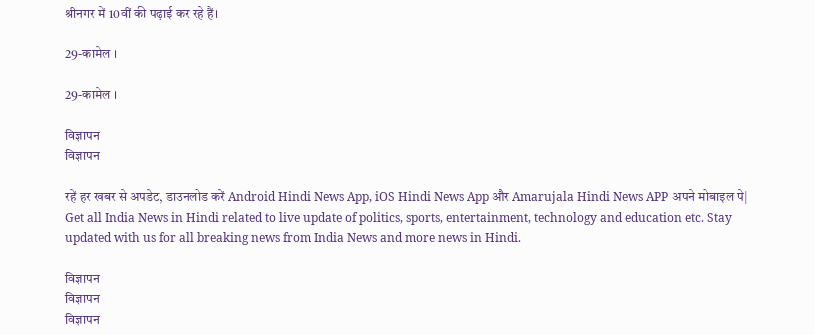श्रीनगर में 10वीं की पढ़ाई कर रहे हैं।

29-कामेल ।

29-कामेल ।

विज्ञापन
विज्ञापन

रहें हर खबर से अपडेट, डाउनलोड करें Android Hindi News App, iOS Hindi News App और Amarujala Hindi News APP अपने मोबाइल पे|
Get all India News in Hindi related to live update of politics, sports, entertainment, technology and education etc. Stay updated with us for all breaking news from India News and more news in Hindi.

विज्ञापन
विज्ञापन
विज्ञापन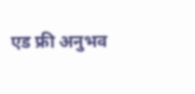एड फ्री अनुभव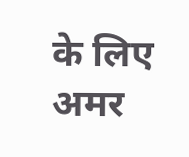के लिए अमर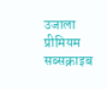उजाला प्रीमियम सब्सक्राइब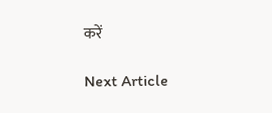करें

Next Article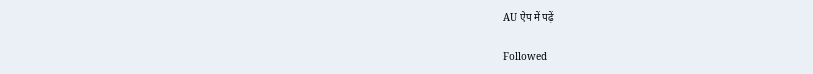AU ऐप में पढ़ें

Followed